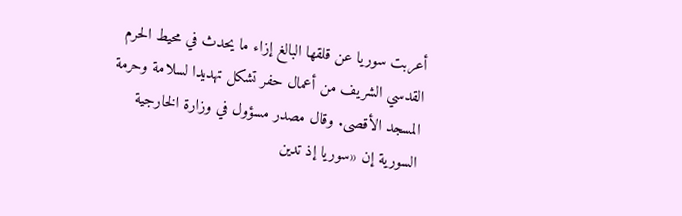أعربت سوريا عن قلقها البالغ إزاء ما يحدث في محيط الحرم القدسي الشريف من أعمال حفر تشكل تهديدا لسلامة وحرمة المسجد الأقصى. وقال مصدر مسؤول في وزارة الخارجية السورية إن «سوريا إذ تدين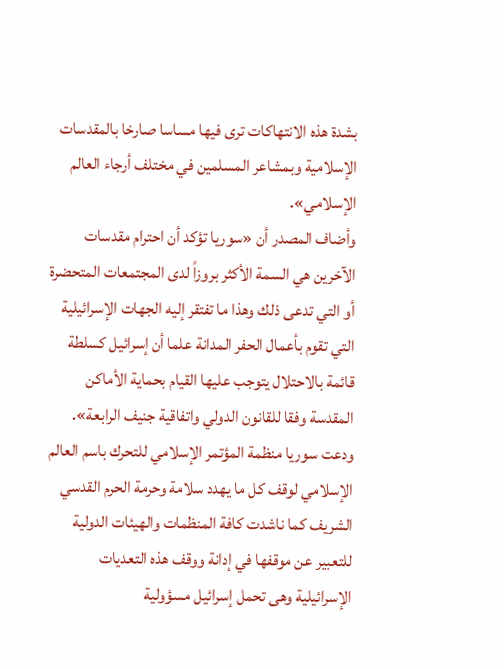بشدة هذه الانتهاكات ترى فيها مساسا صارخا بالمقدسات الإسلامية وبمشاعر المسلمين في مختلف أرجاء العالم الإسلامي».
وأضاف المصدر أن «سوريا تؤكد أن احترام مقدسات الآخرين هي السمة الأكثر بروزاً لدى المجتمعات المتحضرة أو التي تدعى ذلك وهذا ما تفتقر إليه الجهات الإسرائيلية التي تقوم بأعمال الحفر المدانة علما أن إسرائيل كسلطة قائمة بالاحتلال يتوجب عليها القيام بحماية الأماكن المقدسة وفقا للقانون الدولي واتفاقية جنيف الرابعة».
ودعت سوريا منظمة المؤتمر الإسلامي للتحرك باسم العالم الإسلامي لوقف كل ما يهدد سلامة وحرمة الحرم القدسي الشريف كما ناشدت كافة المنظمات والهيئات الدولية للتعبير عن موقفها في إدانة ووقف هذه التعديات الإسرائيلية وهى تحمل إسرائيل مسؤولية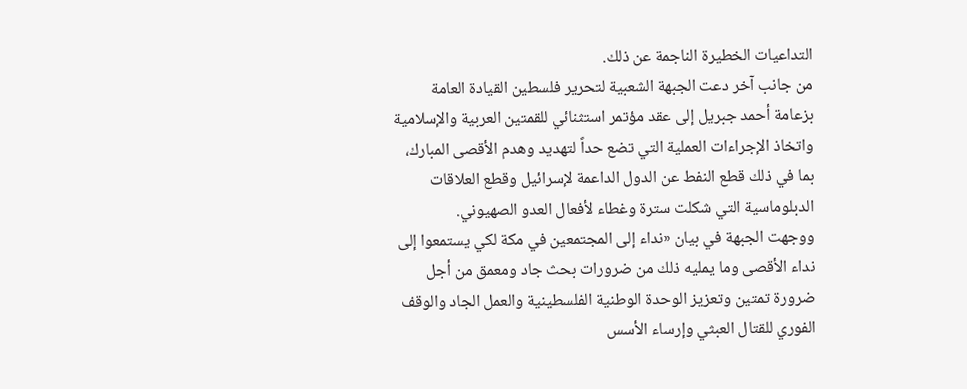التداعيات الخطيرة الناجمة عن ذلك.
من جانب آخر دعت الجبهة الشعبية لتحرير فلسطين القيادة العامة بزعامة أحمد جبريل إلى عقد مؤتمر استثنائي للقمتين العربية والإسلامية واتخاذ الإجراءات العملية التي تضع حداً لتهديد وهدم الأقصى المبارك، بما في ذلك قطع النفط عن الدول الداعمة لإسرائيل وقطع العلاقات الدبلوماسية التي شكلت سترة وغطاء لأفعال العدو الصهيوني.
ووجهت الجبهة في بيان «نداء إلى المجتمعين في مكة لكي يستمعوا إلى نداء الأقصى وما يمليه ذلك من ضرورات بحث جاد ومعمق من أجل ضرورة تمتين وتعزيز الوحدة الوطنية الفلسطينية والعمل الجاد والوقف الفوري للقتال العبثي وإرساء الأسس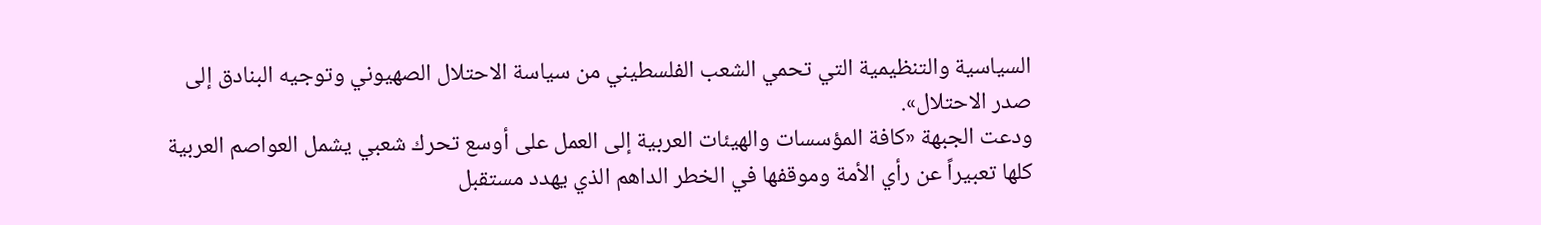السياسية والتنظيمية التي تحمي الشعب الفلسطيني من سياسة الاحتلال الصهيوني وتوجيه البنادق إلى صدر الاحتلال».
ودعت الجبهة «كافة المؤسسات والهيئات العربية إلى العمل على أوسع تحرك شعبي يشمل العواصم العربية كلها تعبيراً عن رأي الأمة وموقفها في الخطر الداهم الذي يهدد مستقبل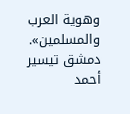وهوية العرب والمسلمين».
دمشق تيسير أحمد